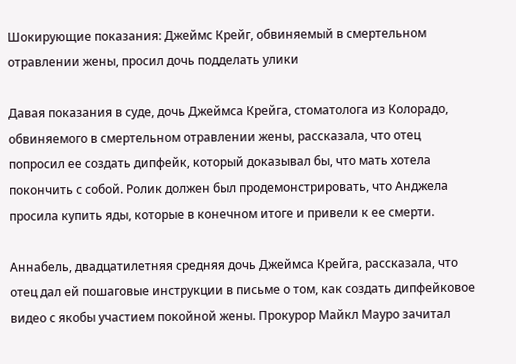Шокирующие показания: Джеймс Крейг, обвиняемый в смертельном отравлении жены, просил дочь подделать улики

Давая показания в суде, дочь Джеймса Крейга, стоматолога из Колорадо, обвиняемого в смертельном отравлении жены, рассказала, что отец попросил ее создать дипфейк, который доказывал бы, что мать хотела покончить с собой. Ролик должен был продемонстрировать, что Анджела просила купить яды, которые в конечном итоге и привели к ее смерти.

Аннабель, двадцатилетняя средняя дочь Джеймса Крейга, рассказала, что отец дал ей пошаговые инструкции в письме о том, как создать дипфейковое видео с якобы участием покойной жены. Прокурор Майкл Мауро зачитал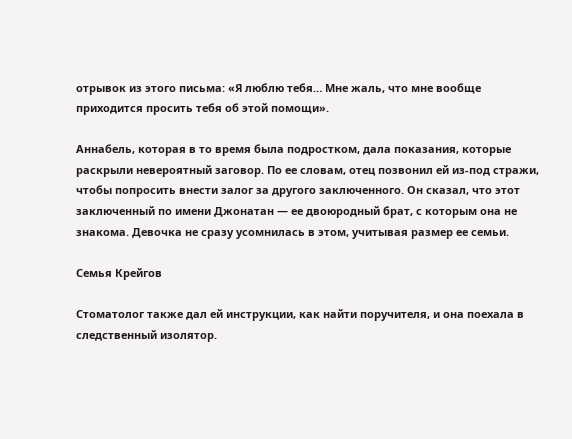отрывок из этого письма: «Я люблю тебя… Мне жаль, что мне вообще приходится просить тебя об этой помощи».

Аннабель, которая в то время была подростком, дала показания, которые раскрыли невероятный заговор. По ее словам, отец позвонил ей из-под стражи, чтобы попросить внести залог за другого заключенного. Он сказал, что этот заключенный по имени Джонатан — ее двоюродный брат, с которым она не знакома. Девочка не сразу усомнилась в этом, учитывая размер ее семьи.

Семья Крейгов

Стоматолог также дал ей инструкции, как найти поручителя, и она поехала в следственный изолятор.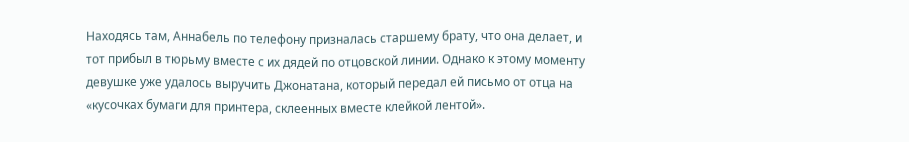Находясь там, Аннабель по телефону призналась старшему брату, что она делает, и тот прибыл в тюрьму вместе с их дядей по отцовской линии. Однако к этому моменту девушке уже удалось выручить Джонатана, который передал ей письмо от отца на «кусочках бумаги для принтера, склеенных вместе клейкой лентой».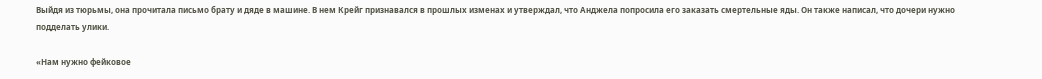Выйдя из тюрьмы, она прочитала письмо брату и дяде в машине. В нем Крейг признавался в прошлых изменах и утверждал, что Анджела попросила его заказать смертельные яды. Он также написал, что дочери нужно подделать улики.

«Нам нужно фейковое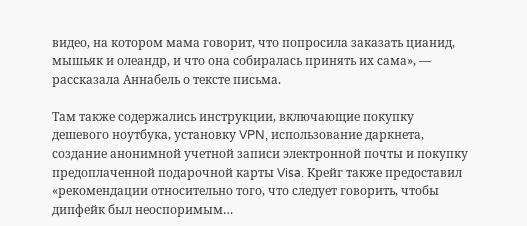видео, на котором мама говорит, что попросила заказать цианид, мышьяк и олеандр, и что она собиралась принять их сама», — рассказала Аннабель о тексте письма.

Там также содержались инструкции, включающие покупку дешевого ноутбука, установку VPN, использование даркнета, создание анонимной учетной записи электронной почты и покупку предоплаченной подарочной карты Visa. Крейг также предоставил «рекомендации относительно того, что следует говорить, чтобы дипфейк был неоспоримым…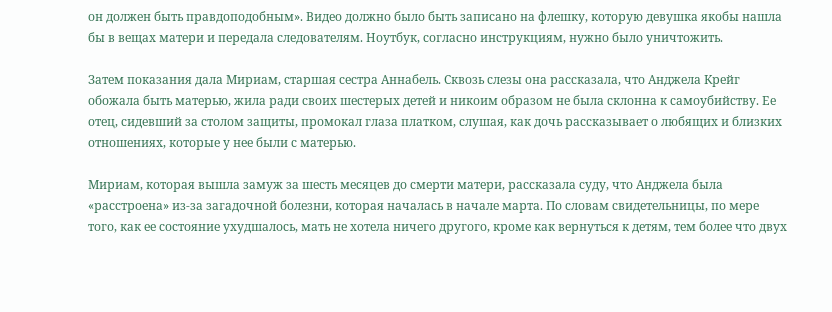он должен быть правдоподобным». Видео должно было быть записано на флешку, которую девушка якобы нашла бы в вещах матери и передала следователям. Ноутбук, согласно инструкциям, нужно было уничтожить.

Затем показания дала Мириам, старшая сестра Аннабель. Сквозь слезы она рассказала, что Анджела Крейг обожала быть матерью, жила ради своих шестерых детей и никоим образом не была склонна к самоубийству. Ее отец, сидевший за столом защиты, промокал глаза платком, слушая, как дочь рассказывает о любящих и близких отношениях, которые у нее были с матерью.

Мириам, которая вышла замуж за шесть месяцев до смерти матери, рассказала суду, что Анджела была «расстроена» из-за загадочной болезни, которая началась в начале марта. По словам свидетельницы, по мере того, как ее состояние ухудшалось, мать не хотела ничего другого, кроме как вернуться к детям, тем более что двух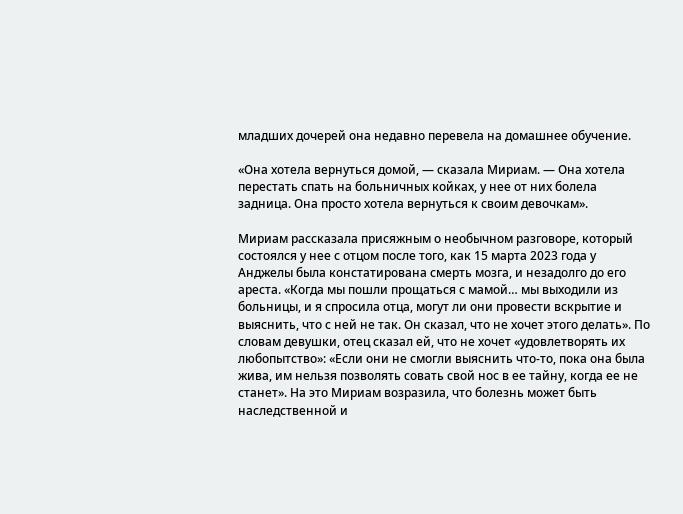младших дочерей она недавно перевела на домашнее обучение.

«Она хотела вернуться домой, — сказала Мириам. — Она хотела перестать спать на больничных койках, у нее от них болела задница. Она просто хотела вернуться к своим девочкам».

Мириам рассказала присяжным о необычном разговоре, который состоялся у нее с отцом после того, как 15 марта 2023 года у Анджелы была констатирована смерть мозга, и незадолго до его ареста. «Когда мы пошли прощаться с мамой… мы выходили из больницы, и я спросила отца, могут ли они провести вскрытие и выяснить, что с ней не так. Он сказал, что не хочет этого делать». По словам девушки, отец сказал ей, что не хочет «удовлетворять их любопытство»: «Если они не смогли выяснить что-то, пока она была жива, им нельзя позволять совать свой нос в ее тайну, когда ее не станет». На это Мириам возразила, что болезнь может быть наследственной и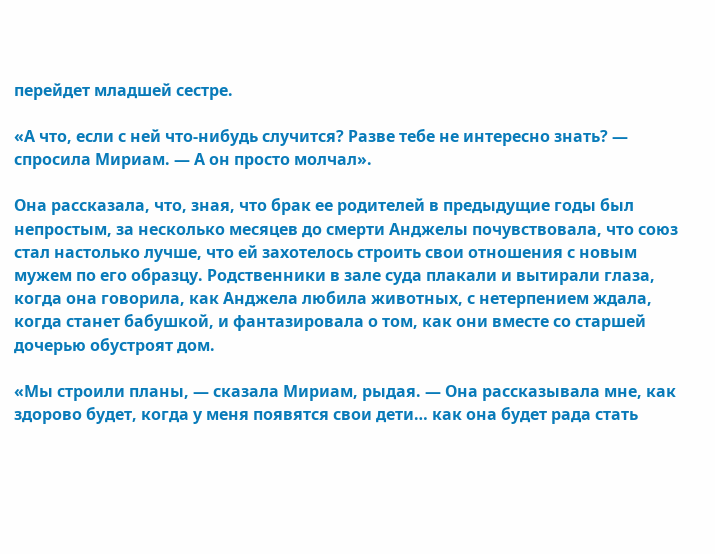перейдет младшей сестре.

«А что, если с ней что-нибудь случится? Разве тебе не интересно знать? — спросила Мириам. — А он просто молчал».

Она рассказала, что, зная, что брак ее родителей в предыдущие годы был непростым, за несколько месяцев до смерти Анджелы почувствовала, что союз стал настолько лучше, что ей захотелось строить свои отношения с новым мужем по его образцу. Родственники в зале суда плакали и вытирали глаза, когда она говорила, как Анджела любила животных, с нетерпением ждала, когда станет бабушкой, и фантазировала о том, как они вместе со старшей дочерью обустроят дом.

«Мы строили планы, — сказала Мириам, рыдая. — Она рассказывала мне, как здорово будет, когда у меня появятся свои дети… как она будет рада стать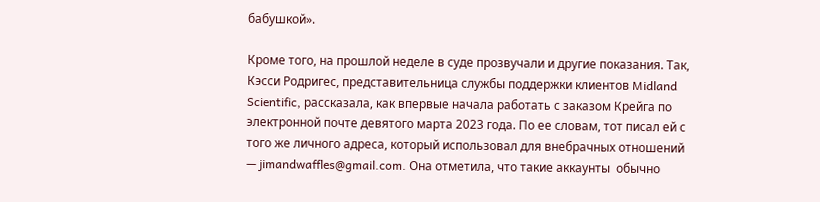бабушкой».

Кроме того, на прошлой неделе в суде прозвучали и другие показания. Так, Кэсси Родригес, представительница службы поддержки клиентов Midland Scientific, рассказала, как впервые начала работать с заказом Крейга по электронной почте девятого марта 2023 года. По ее словам, тот писал ей с того же личного адреса, который использовал для внебрачных отношений — jimandwaffles@gmail.com. Она отметила, что такие аккаунты  обычно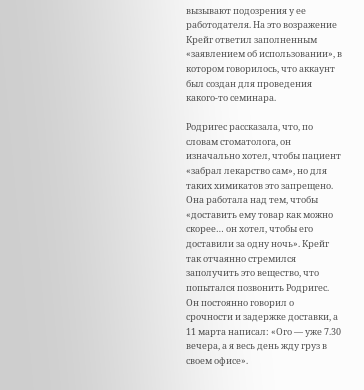вызывают подозрения у ее работодателя. На это возражение Крейг ответил заполненным «заявлением об использовании», в котором говорилось, что аккаунт был создан для проведения какого-то семинара.

Родригес рассказала, что, по словам стоматолога, он изначально хотел, чтобы пациент «забрал лекарство сам», но для таких химикатов это запрещено. Она работала над тем, чтобы «доставить ему товар как можно скорее… он хотел, чтобы его доставили за одну ночь». Крейг так отчаянно стремился заполучить это вещество, что попытался позвонить Родригес. Он постоянно говорил о срочности и задержке доставки, а 11 марта написал: «Ого — уже 7.30 вечера, а я весь день жду груз в своем офисе».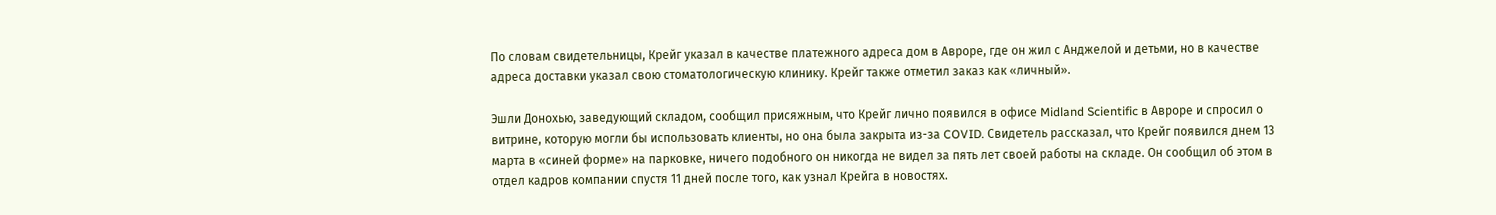По словам свидетельницы, Крейг указал в качестве платежного адреса дом в Авроре, где он жил с Анджелой и детьми, но в качестве адреса доставки указал свою стоматологическую клинику. Крейг также отметил заказ как «личный».

Эшли Донохью, заведующий складом, сообщил присяжным, что Крейг лично появился в офисе Midland Scientific в Авроре и спросил о витрине, которую могли бы использовать клиенты, но она была закрыта из-за COVID. Свидетель рассказал, что Крейг появился днем 13 марта в «синей форме» на парковке, ничего подобного он никогда не видел за пять лет своей работы на складе. Он сообщил об этом в отдел кадров компании спустя 11 дней после того, как узнал Крейга в новостях.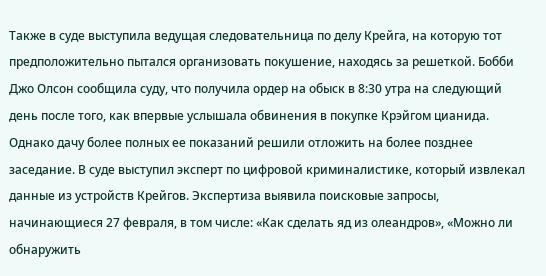Также в суде выступила ведущая следовательница по делу Крейга, на которую тот предположительно пытался организовать покушение, находясь за решеткой. Бобби Джо Олсон сообщила суду, что получила ордер на обыск в 8:30 утра на следующий день после того, как впервые услышала обвинения в покупке Крэйгом цианида. Однако дачу более полных ее показаний решили отложить на более позднее заседание. В суде выступил эксперт по цифровой криминалистике, который извлекал данные из устройств Крейгов. Экспертиза выявила поисковые запросы, начинающиеся 27 февраля, в том числе: «Как сделать яд из олеандров», «Можно ли обнаружить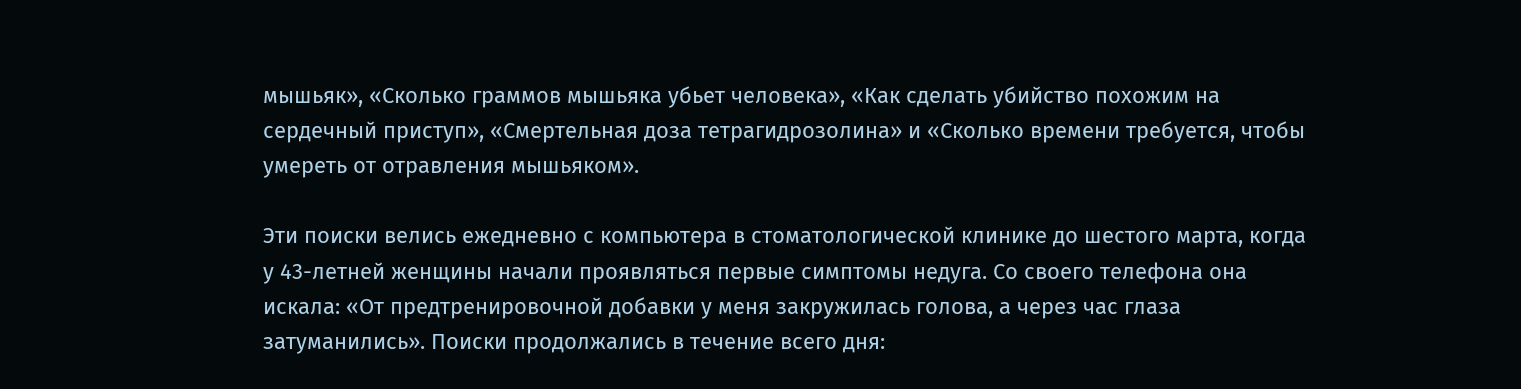мышьяк», «Сколько граммов мышьяка убьет человека», «Как сделать убийство похожим на сердечный приступ», «Смертельная доза тетрагидрозолина» и «Сколько времени требуется, чтобы умереть от отравления мышьяком».

Эти поиски велись ежедневно с компьютера в стоматологической клинике до шестого марта, когда у 43-летней женщины начали проявляться первые симптомы недуга. Со своего телефона она искала: «От предтренировочной добавки у меня закружилась голова, а через час глаза затуманились». Поиски продолжались в течение всего дня: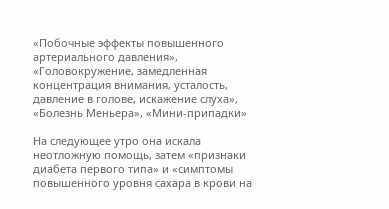«Побочные эффекты повышенного артериального давления», «Головокружение, замедленная концентрация внимания, усталость, давление в голове, искажение слуха», «Болезнь Меньера», «Мини-припадки»

На следующее утро она искала неотложную помощь, затем «признаки диабета первого типа» и «симптомы повышенного уровня сахара в крови на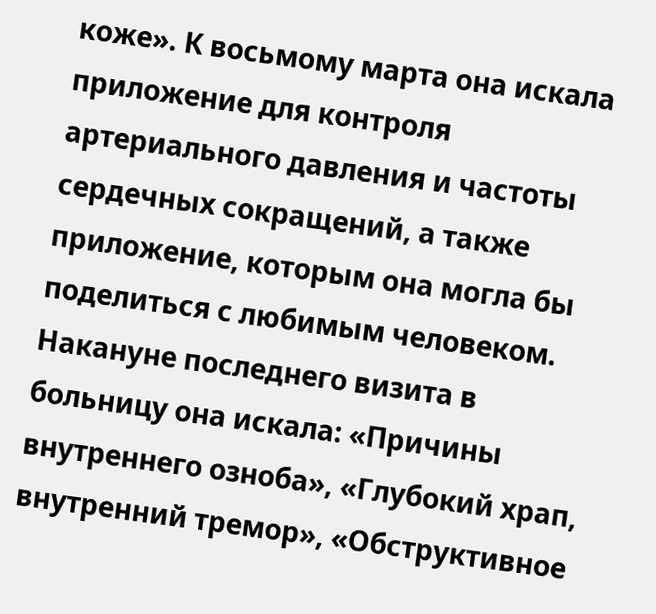коже». К восьмому марта она искала приложение для контроля артериального давления и частоты сердечных сокращений, а также приложение, которым она могла бы поделиться с любимым человеком. Накануне последнего визита в больницу она искала: «Причины внутреннего озноба», «Глубокий храп, внутренний тремор», «Обструктивное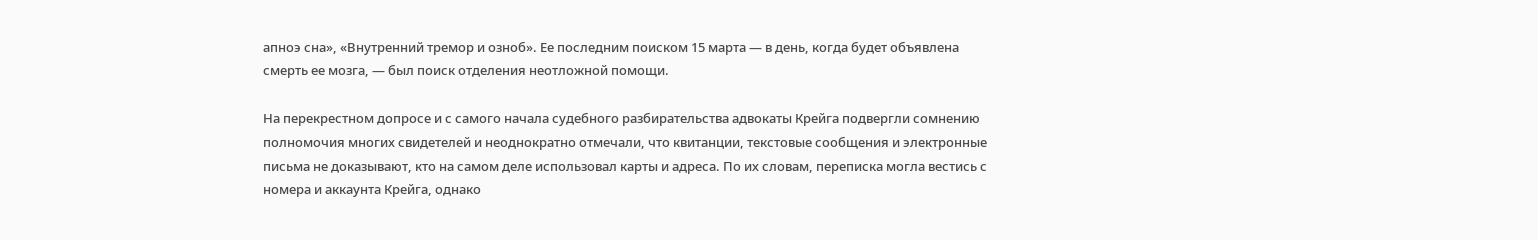апноэ сна», «Внутренний тремор и озноб». Ее последним поиском 15 марта — в день, когда будет объявлена смерть ее мозга, — был поиск отделения неотложной помощи.

На перекрестном допросе и с самого начала судебного разбирательства адвокаты Крейга подвергли сомнению полномочия многих свидетелей и неоднократно отмечали, что квитанции, текстовые сообщения и электронные письма не доказывают, кто на самом деле использовал карты и адреса. По их словам, переписка могла вестись с номера и аккаунта Крейга, однако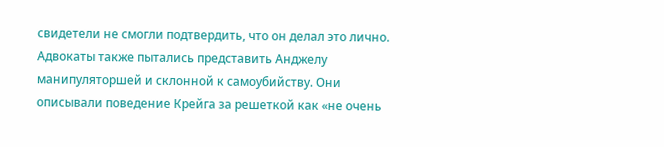свидетели не смогли подтвердить, что он делал это лично. Адвокаты также пытались представить Анджелу манипуляторшей и склонной к самоубийству. Они описывали поведение Крейга за решеткой как «не очень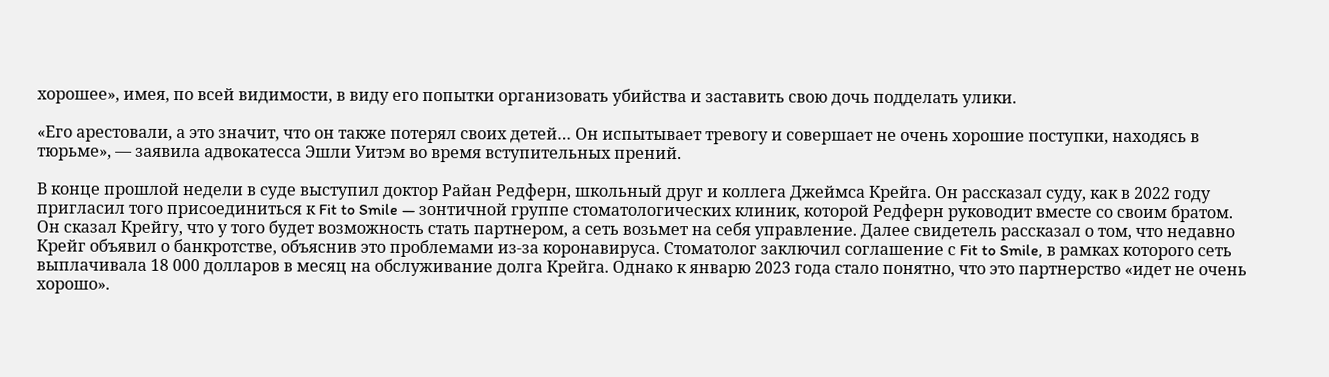хорошее», имея, по всей видимости, в виду его попытки организовать убийства и заставить свою дочь подделать улики.

«Его арестовали, а это значит, что он также потерял своих детей… Он испытывает тревогу и совершает не очень хорошие поступки, находясь в тюрьме», — заявила адвокатесса Эшли Уитэм во время вступительных прений.

В конце прошлой недели в суде выступил доктор Райан Редферн, школьный друг и коллега Джеймса Крейга. Он рассказал суду, как в 2022 году пригласил того присоединиться к Fit to Smile — зонтичной группе стоматологических клиник, которой Редферн руководит вместе со своим братом. Он сказал Крейгу, что у того будет возможность стать партнером, а сеть возьмет на себя управление. Далее свидетель рассказал о том, что недавно Крейг объявил о банкротстве, объяснив это проблемами из-за коронавируса. Стоматолог заключил соглашение с Fit to Smile, в рамках которого сеть выплачивала 18 000 долларов в месяц на обслуживание долга Крейга. Однако к январю 2023 года стало понятно, что это партнерство «идет не очень хорошо».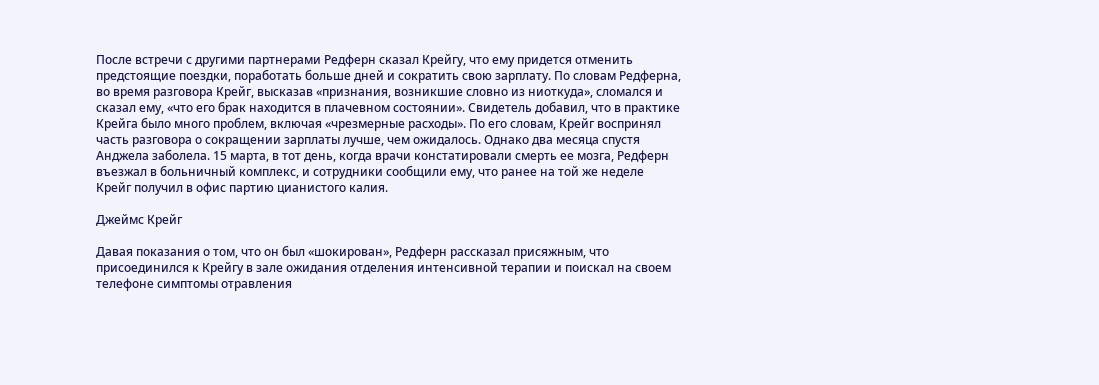После встречи с другими партнерами Редферн сказал Крейгу, что ему придется отменить предстоящие поездки, поработать больше дней и сократить свою зарплату. По словам Редферна, во время разговора Крейг, высказав «признания, возникшие словно из ниоткуда», сломался и сказал ему, «что его брак находится в плачевном состоянии». Свидетель добавил, что в практике Крейга было много проблем, включая «чрезмерные расходы». По его словам, Крейг воспринял часть разговора о сокращении зарплаты лучше, чем ожидалось. Однако два месяца спустя Анджела заболела. 15 марта, в тот день, когда врачи констатировали смерть ее мозга, Редферн въезжал в больничный комплекс, и сотрудники сообщили ему, что ранее на той же неделе Крейг получил в офис партию цианистого калия.

Джеймс Крейг

Давая показания о том, что он был «шокирован», Редферн рассказал присяжным, что присоединился к Крейгу в зале ожидания отделения интенсивной терапии и поискал на своем телефоне симптомы отравления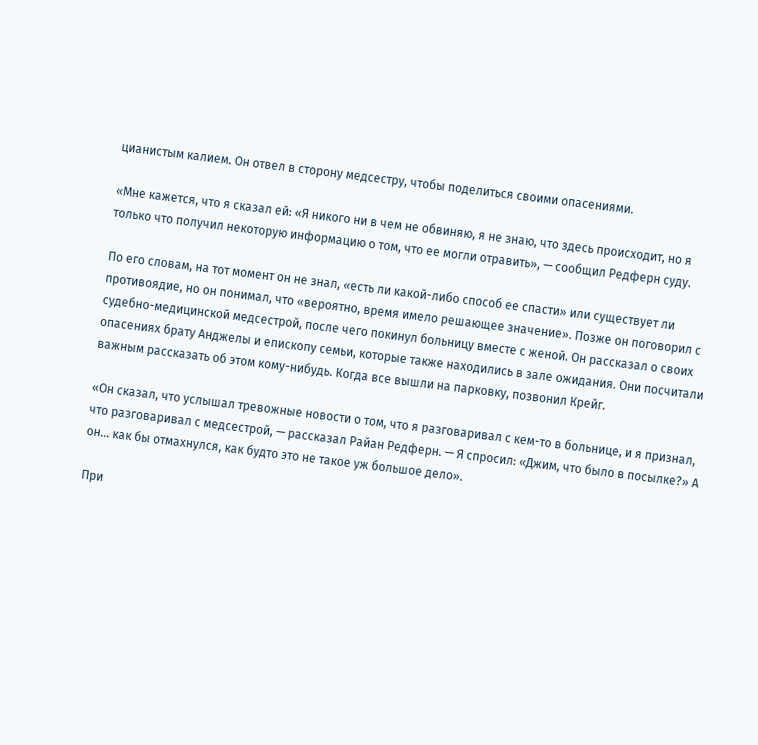цианистым калием. Он отвел в сторону медсестру, чтобы поделиться своими опасениями.

«Мне кажется, что я сказал ей: «Я никого ни в чем не обвиняю, я не знаю, что здесь происходит, но я только что получил некоторую информацию о том, что ее могли отравить», — сообщил Редферн суду.

По его словам, на тот момент он не знал, «есть ли какой-либо способ ее спасти» или существует ли противоядие, но он понимал, что «вероятно, время имело решающее значение». Позже он поговорил с судебно-медицинской медсестрой, после чего покинул больницу вместе с женой. Он рассказал о своих опасениях брату Анджелы и епископу семьи, которые также находились в зале ожидания. Они посчитали важным рассказать об этом кому-нибудь. Когда все вышли на парковку, позвонил Крейг.

«Он сказал, что услышал тревожные новости о том, что я разговаривал с кем-то в больнице, и я признал, что разговаривал с медсестрой, — рассказал Райан Редферн. — Я спросил: «Джим, что было в посылке?» А он… как бы отмахнулся, как будто это не такое уж большое дело».

При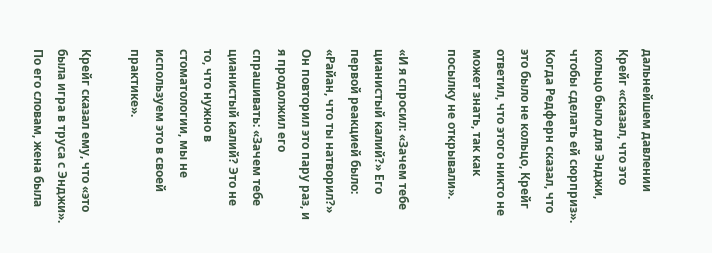дальнейшем давлении Крейг «сказал, что это кольцо было для Энджи, чтобы сделать ей сюрприз». Когда Редферн сказал, что это было не кольцо, Крейг ответил, что этого никто не может знать, так как посылку не открывали».

«И я спросил: «Зачем тебе цианистый калий?» Его первой реакцией было: «Райан, что ты натворил?» Он повторил это пару раз, и я продолжил его спрашивать: «Зачем тебе цианистый калий? Это не то, что нужно в стоматологии, мы не используем это в своей практике».

Крейг сказал ему, что «это была игра в труса с Энджи». По его словам, жена была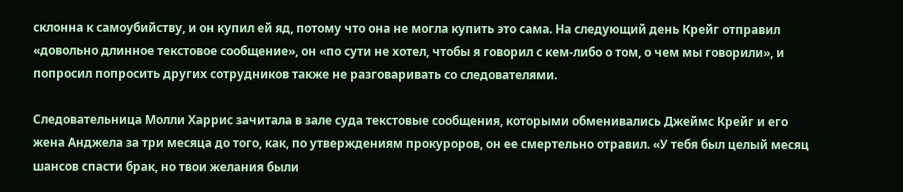склонна к самоубийству, и он купил ей яд, потому что она не могла купить это сама. На следующий день Крейг отправил «довольно длинное текстовое сообщение», он «по сути не хотел, чтобы я говорил с кем-либо о том, о чем мы говорили», и попросил попросить других сотрудников также не разговаривать со следователями.

Следовательница Молли Харрис зачитала в зале суда текстовые сообщения, которыми обменивались Джеймс Крейг и его жена Анджела за три месяца до того, как, по утверждениям прокуроров, он ее смертельно отравил. «У тебя был целый месяц шансов спасти брак, но твои желания были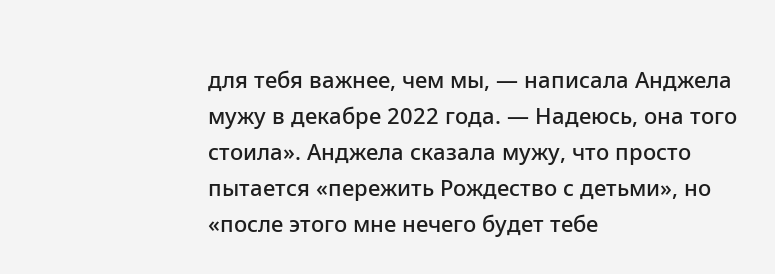для тебя важнее, чем мы, — написала Анджела мужу в декабре 2022 года. — Надеюсь, она того стоила». Анджела сказала мужу, что просто пытается «пережить Рождество с детьми», но «после этого мне нечего будет тебе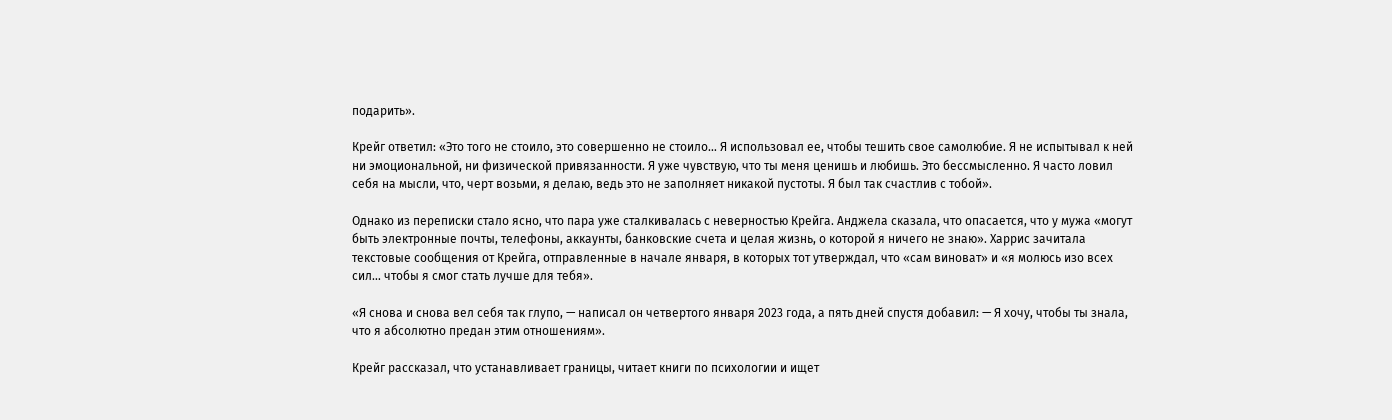подарить».

Крейг ответил: «Это того не стоило, это совершенно не стоило… Я использовал ее, чтобы тешить свое самолюбие. Я не испытывал к ней ни эмоциональной, ни физической привязанности. Я уже чувствую, что ты меня ценишь и любишь. Это бессмысленно. Я часто ловил себя на мысли, что, черт возьми, я делаю, ведь это не заполняет никакой пустоты. Я был так счастлив с тобой».

Однако из переписки стало ясно, что пара уже сталкивалась с неверностью Крейга. Анджела сказала, что опасается, что у мужа «могут быть электронные почты, телефоны, аккаунты, банковские счета и целая жизнь, о которой я ничего не знаю». Харрис зачитала текстовые сообщения от Крейга, отправленные в начале января, в которых тот утверждал, что «сам виноват» и «я молюсь изо всех сил… чтобы я смог стать лучше для тебя».

«Я снова и снова вел себя так глупо, — написал он четвертого января 2023 года, а пять дней спустя добавил: — Я хочу, чтобы ты знала, что я абсолютно предан этим отношениям».

Крейг рассказал, что устанавливает границы, читает книги по психологии и ищет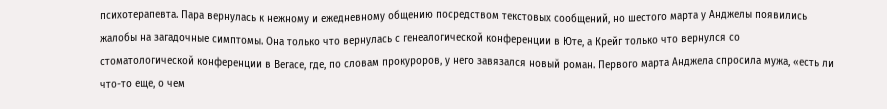психотерапевта. Пара вернулась к нежному и ежедневному общению посредством текстовых сообщений, но шестого марта у Анджелы появились жалобы на загадочные симптомы. Она только что вернулась с генеалогической конференции в Юте, а Крейг только что вернулся со стоматологической конференции в Вегасе, где, по словам прокуроров, у него завязался новый роман. Первого марта Анджела спросила мужа, «есть ли что-то еще, о чем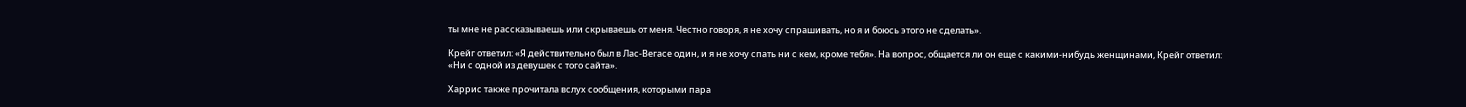ты мне не рассказываешь или скрываешь от меня. Честно говоря, я не хочу спрашивать, но я и боюсь этого не сделать».

Крейг ответил: «Я действительно был в Лас-Вегасе один, и я не хочу спать ни с кем, кроме тебя». На вопрос, общается ли он еще с какими-нибудь женщинами, Крейг ответил: «Ни с одной из девушек с того сайта».

Харрис также прочитала вслух сообщения, которыми пара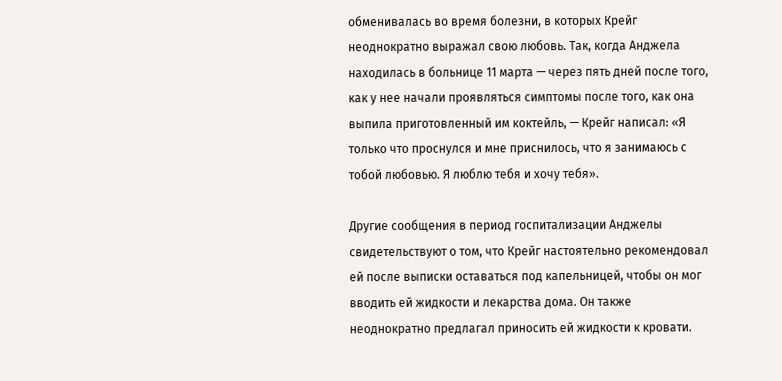обменивалась во время болезни, в которых Крейг неоднократно выражал свою любовь. Так, когда Анджела находилась в больнице 11 марта — через пять дней после того, как у нее начали проявляться симптомы после того, как она выпила приготовленный им коктейль, — Крейг написал: «Я только что проснулся и мне приснилось, что я занимаюсь с тобой любовью. Я люблю тебя и хочу тебя».

Другие сообщения в период госпитализации Анджелы свидетельствуют о том, что Крейг настоятельно рекомендовал ей после выписки оставаться под капельницей, чтобы он мог вводить ей жидкости и лекарства дома. Он также неоднократно предлагал приносить ей жидкости к кровати.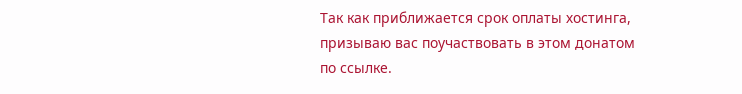Так как приближается срок оплаты хостинга, призываю вас поучаствовать в этом донатом по ссылке.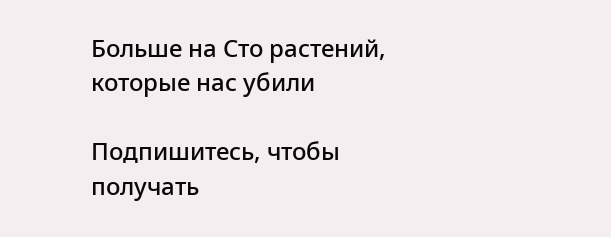Больше на Сто растений, которые нас убили

Подпишитесь, чтобы получать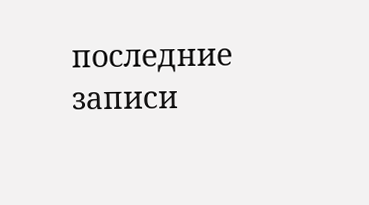последние записи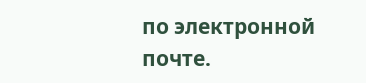по электронной почте.